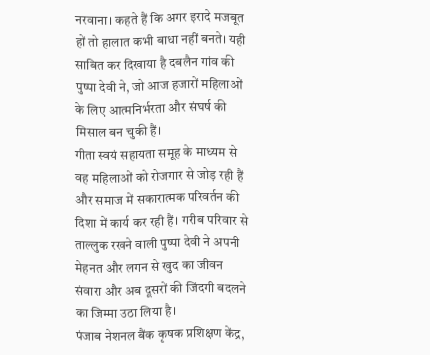नरवाना। कहते हैं कि अगर इरादे मजबूत हों तो हालात कभी बाधा नहीं बनते। यही साबित कर दिखाया है दबलैन गांव की पुष्पा देवी ने, जो आज हजारों महिलाओं के लिए आत्मनिर्भरता और संघर्ष की मिसाल बन चुकी हैं।
गीता स्वयं सहायता समूह के माध्यम से वह महिलाओं को रोजगार से जोड़ रही हैं और समाज में सकारात्मक परिवर्तन की दिशा में कार्य कर रही हैं। गरीब परिवार से ताल्लुक रखने वाली पुष्पा देवी ने अपनी मेहनत और लगन से खुद का जीवन संवारा और अब दूसरों की जिंदगी बदलने का जिम्मा उठा लिया है।
पंजाब नेशनल बैंक कृषक प्रशिक्षण केंद्र,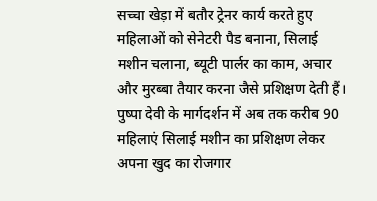सच्चा खेड़ा में बतौर ट्रेनर कार्य करते हुए महिलाओं को सेनेटरी पैड बनाना, सिलाई मशीन चलाना, ब्यूटी पार्लर का काम, अचार और मुरब्बा तैयार करना जैसे प्रशिक्षण देती हैं। पुष्पा देवी के मार्गदर्शन में अब तक करीब 90 महिलाएं सिलाई मशीन का प्रशिक्षण लेकर अपना खुद का रोजगार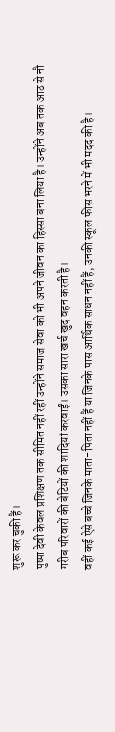शुरू कर चुकी हैं।
पुष्पा देवी केवल प्रशिक्षण तक सीमित नहीं रहीं उन्होंने समाज सेवा को भी अपने जीवन का हिस्सा बना लिया है। उन्होंने अब तक आठ से नौ गरीब परिवारों की बेटियों की शादियां करवाईं। उसका सारा खर्च खुद वहन करती है।
वहीं कई ऐसे बच्चे जिनके माता-पिता नहीं हैं या जिनके पास आर्थिक साधन नहीं हैं, उनकी स्कूल फीस भरने में भी मदद की है।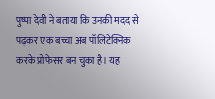पुष्पा देवी ने बताया कि उनकी मदद से पढ़कर एक बच्चा अब पॉलिटेक्निक करके प्रोफेसर बन चुका है। यह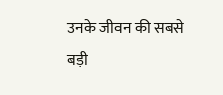उनके जीवन की सबसे बड़ी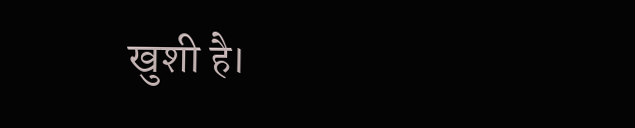खुशी है।